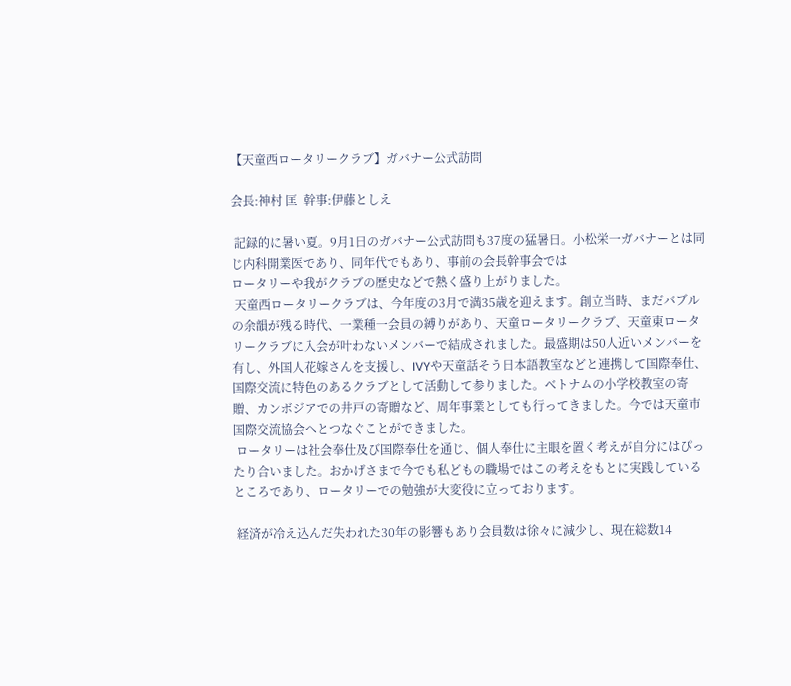【天童西ロータリークラブ】ガバナー公式訪問

会長:神村 匡  幹事:伊藤としえ

 記録的に暑い夏。9月1日のガバナー公式訪問も37度の猛暑日。小松栄一ガバナーとは同じ内科開業医であり、同年代でもあり、事前の会長幹事会では
ロータリーや我がクラブの歴史などで熱く盛り上がりました。
 天童西ロータリークラブは、今年度の3月で満35歳を迎えます。創立当時、まだバブルの余韻が残る時代、一業種一会員の縛りがあり、天童ロータリークラブ、天童東ロータリークラブに入会が叶わないメンバーで結成されました。最盛期は50人近いメンバーを有し、外国人花嫁さんを支援し、IVYや天童話そう日本語教室などと連携して国際奉仕、国際交流に特色のあるクラブとして活動して参りました。ベトナムの小学校教室の寄贈、カンボジアでの井戸の寄贈など、周年事業としても行ってきました。今では天童市国際交流協会へとつなぐことができました。
 ロータリーは社会奉仕及び国際奉仕を通じ、個人奉仕に主眼を置く考えが自分にはぴったり合いました。おかげさまで今でも私どもの職場ではこの考えをもとに実践しているところであり、ロータリーでの勉強が大変役に立っております。

 経済が冷え込んだ失われた30年の影響もあり会員数は徐々に減少し、現在総数14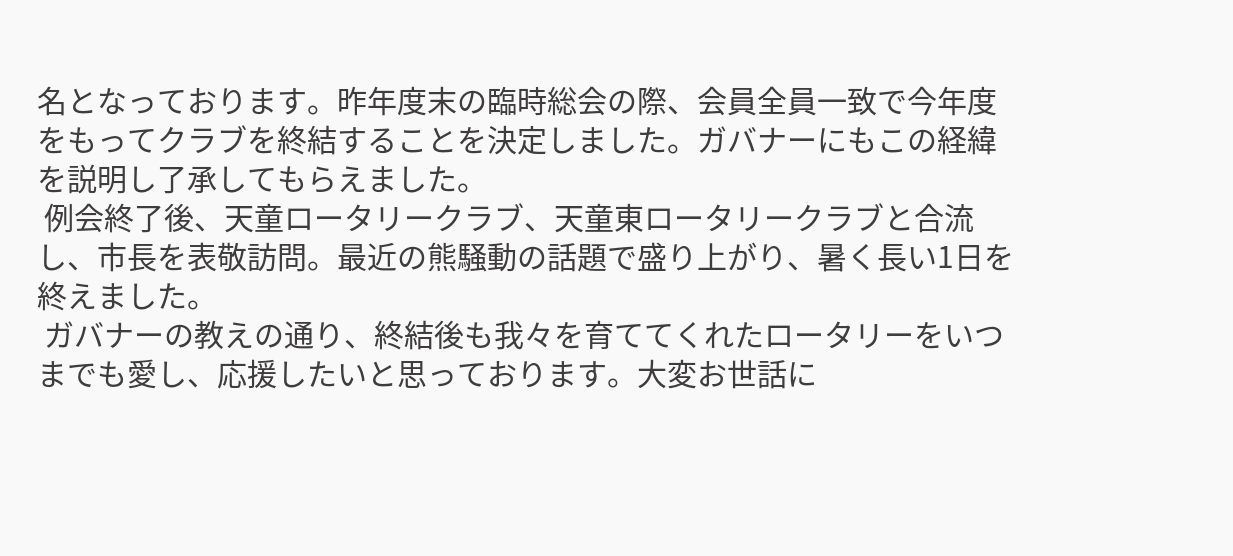名となっております。昨年度末の臨時総会の際、会員全員一致で今年度をもってクラブを終結することを決定しました。ガバナーにもこの経緯を説明し了承してもらえました。
 例会終了後、天童ロータリークラブ、天童東ロータリークラブと合流し、市長を表敬訪問。最近の熊騒動の話題で盛り上がり、暑く長い1日を終えました。
 ガバナーの教えの通り、終結後も我々を育ててくれたロータリーをいつまでも愛し、応援したいと思っております。大変お世話に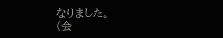なりました。
(会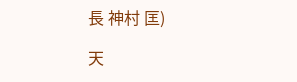長 神村 匡)

天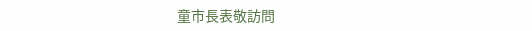童市長表敬訪問